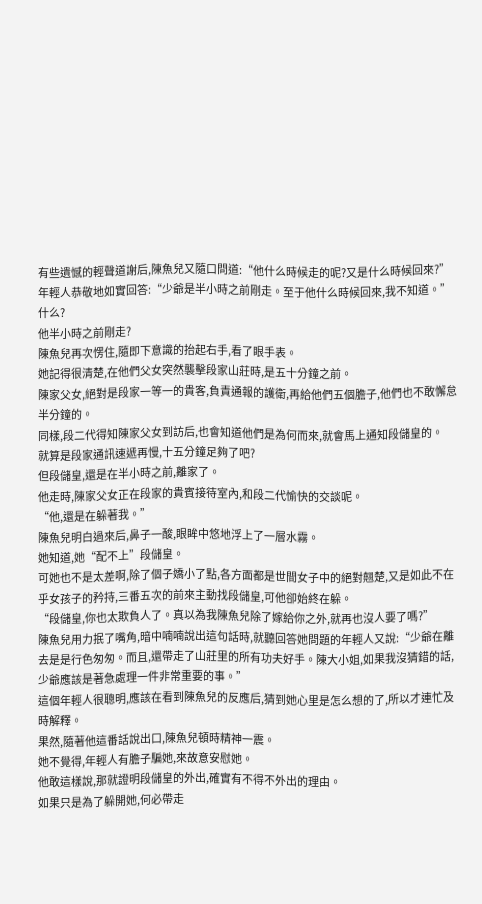有些遺憾的輕聲道謝后,陳魚兒又隨口問道:“他什么時候走的呢?又是什么時候回來?”
年輕人恭敬地如實回答:“少爺是半小時之前剛走。至于他什么時候回來,我不知道。”
什么?
他半小時之前剛走?
陳魚兒再次愣住,隨即下意識的抬起右手,看了眼手表。
她記得很清楚,在他們父女突然襲擊段家山莊時,是五十分鐘之前。
陳家父女,絕對是段家一等一的貴客,負責通報的護衛,再給他們五個膽子,他們也不敢懈怠半分鐘的。
同樣,段二代得知陳家父女到訪后,也會知道他們是為何而來,就會馬上通知段儲皇的。
就算是段家通訊速遞再慢,十五分鐘足夠了吧?
但段儲皇,還是在半小時之前,離家了。
他走時,陳家父女正在段家的貴賓接待室內,和段二代愉快的交談呢。
“他,還是在躲著我。”
陳魚兒明白過來后,鼻子一酸,眼眸中悠地浮上了一層水霧。
她知道,她“配不上”段儲皇。
可她也不是太差啊,除了個子嬌小了點,各方面都是世間女子中的絕對翹楚,又是如此不在乎女孩子的矜持,三番五次的前來主動找段儲皇,可他卻始終在躲。
“段儲皇,你也太欺負人了。真以為我陳魚兒除了嫁給你之外,就再也沒人要了嗎?”
陳魚兒用力抿了嘴角,暗中喃喃說出這句話時,就聽回答她問題的年輕人又說:“少爺在離去是是行色匆匆。而且,還帶走了山莊里的所有功夫好手。陳大小姐,如果我沒猜錯的話,少爺應該是著急處理一件非常重要的事。”
這個年輕人很聰明,應該在看到陳魚兒的反應后,猜到她心里是怎么想的了,所以才連忙及時解釋。
果然,隨著他這番話說出口,陳魚兒頓時精神一震。
她不覺得,年輕人有膽子騙她,來故意安慰她。
他敢這樣說,那就證明段儲皇的外出,確實有不得不外出的理由。
如果只是為了躲開她,何必帶走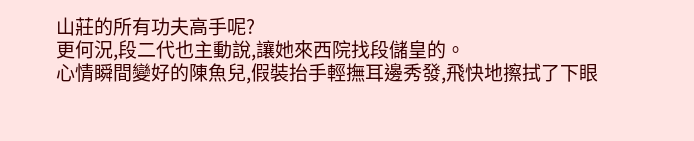山莊的所有功夫高手呢?
更何況,段二代也主動說,讓她來西院找段儲皇的。
心情瞬間變好的陳魚兒,假裝抬手輕撫耳邊秀發,飛快地擦拭了下眼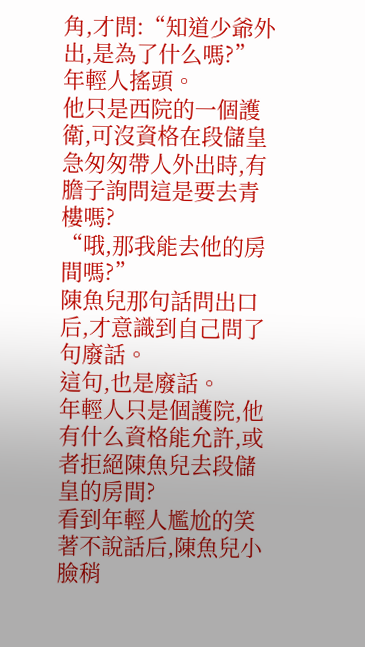角,才問:“知道少爺外出,是為了什么嗎?”
年輕人搖頭。
他只是西院的一個護衛,可沒資格在段儲皇急匆匆帶人外出時,有膽子詢問這是要去青樓嗎?
“哦,那我能去他的房間嗎?”
陳魚兒那句話問出口后,才意識到自己問了句廢話。
這句,也是廢話。
年輕人只是個護院,他有什么資格能允許,或者拒絕陳魚兒去段儲皇的房間?
看到年輕人尷尬的笑著不說話后,陳魚兒小臉稍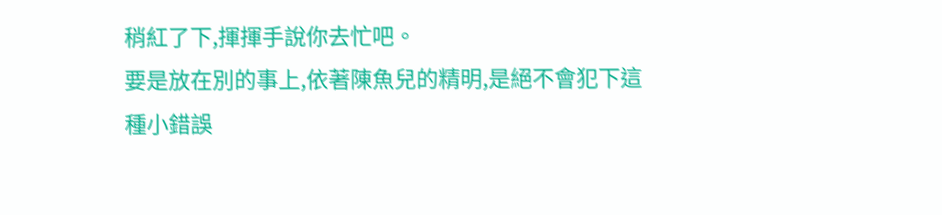稍紅了下,揮揮手說你去忙吧。
要是放在別的事上,依著陳魚兒的精明,是絕不會犯下這種小錯誤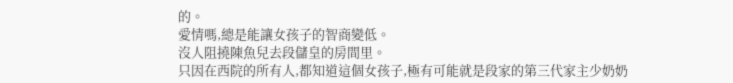的。
愛情嗎,總是能讓女孩子的智商變低。
沒人阻撓陳魚兒去段儲皇的房間里。
只因在西院的所有人,都知道這個女孩子,極有可能就是段家的第三代家主少奶奶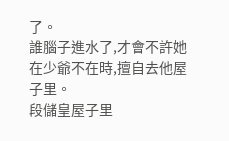了。
誰腦子進水了,才會不許她在少爺不在時,擅自去他屋子里。
段儲皇屋子里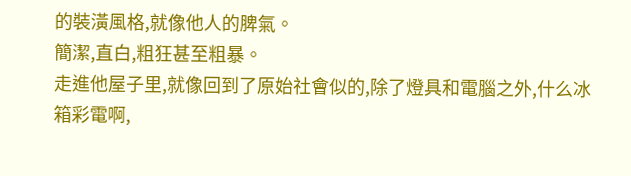的裝潢風格,就像他人的脾氣。
簡潔,直白,粗狂甚至粗暴。
走進他屋子里,就像回到了原始社會似的,除了燈具和電腦之外,什么冰箱彩電啊,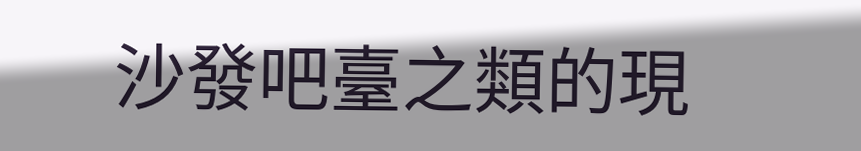沙發吧臺之類的現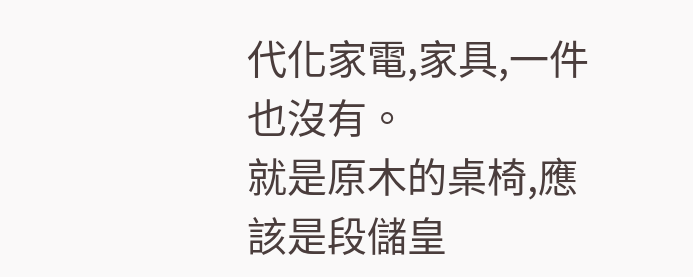代化家電,家具,一件也沒有。
就是原木的桌椅,應該是段儲皇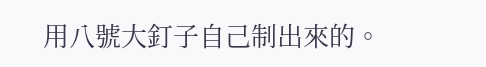用八號大釘子自己制出來的。